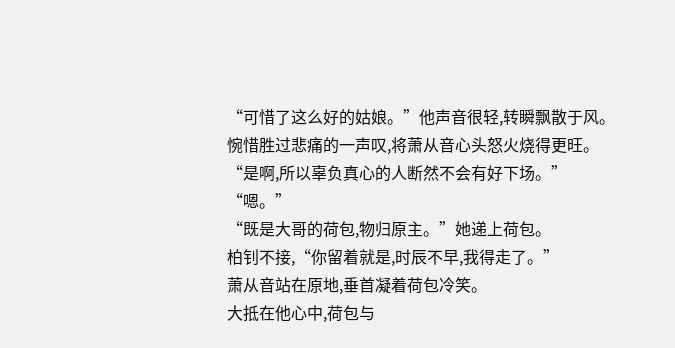“可惜了这么好的姑娘。”他声音很轻,转瞬飘散于风。
惋惜胜过悲痛的一声叹,将萧从音心头怒火烧得更旺。
“是啊,所以辜负真心的人断然不会有好下场。”
“嗯。”
“既是大哥的荷包,物归原主。”她递上荷包。
柏钊不接,“你留着就是,时辰不早,我得走了。”
萧从音站在原地,垂首凝着荷包冷笑。
大抵在他心中,荷包与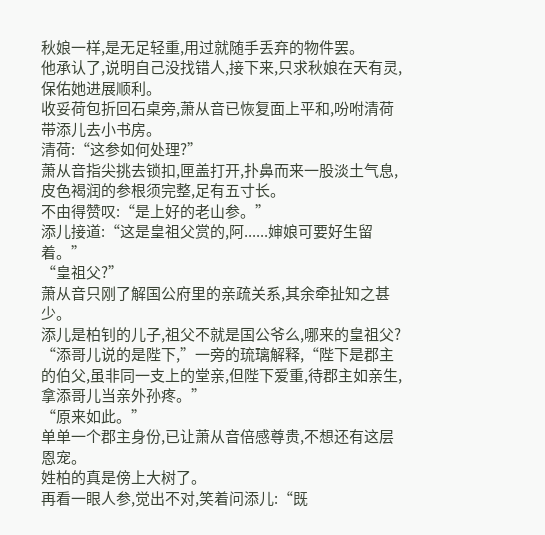秋娘一样,是无足轻重,用过就随手丢弃的物件罢。
他承认了,说明自己没找错人,接下来,只求秋娘在天有灵,保佑她进展顺利。
收妥荷包折回石桌旁,萧从音已恢复面上平和,吩咐清荷带添儿去小书房。
清荷:“这参如何处理?”
萧从音指尖挑去锁扣,匣盖打开,扑鼻而来一股淡土气息,皮色褐润的参根须完整,足有五寸长。
不由得赞叹:“是上好的老山参。”
添儿接道:“这是皇祖父赏的,阿......婶娘可要好生留着。”
“皇祖父?”
萧从音只刚了解国公府里的亲疏关系,其余牵扯知之甚少。
添儿是柏钊的儿子,祖父不就是国公爷么,哪来的皇祖父?
“添哥儿说的是陛下,”一旁的琉璃解释,“陛下是郡主的伯父,虽非同一支上的堂亲,但陛下爱重,待郡主如亲生,拿添哥儿当亲外孙疼。”
“原来如此。”
单单一个郡主身份,已让萧从音倍感尊贵,不想还有这层恩宠。
姓柏的真是傍上大树了。
再看一眼人参,觉出不对,笑着问添儿:“既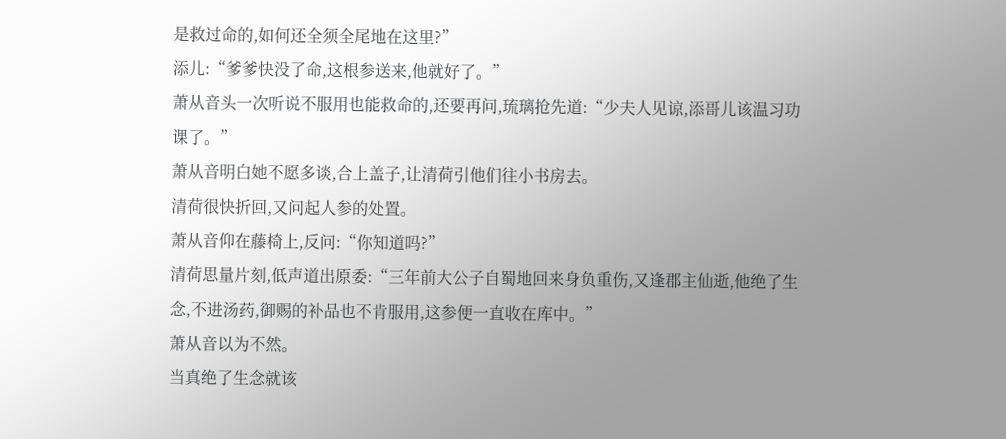是救过命的,如何还全须全尾地在这里?”
添儿:“爹爹快没了命,这根参送来,他就好了。”
萧从音头一次听说不服用也能救命的,还要再问,琉璃抢先道:“少夫人见谅,添哥儿该温习功课了。”
萧从音明白她不愿多谈,合上盖子,让清荷引他们往小书房去。
清荷很快折回,又问起人参的处置。
萧从音仰在藤椅上,反问:“你知道吗?”
清荷思量片刻,低声道出原委:“三年前大公子自蜀地回来身负重伤,又逢郡主仙逝,他绝了生念,不进汤药,御赐的补品也不肯服用,这参便一直收在库中。”
萧从音以为不然。
当真绝了生念就该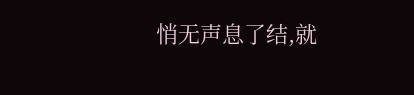悄无声息了结,就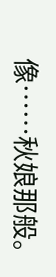像……秋娘那般。